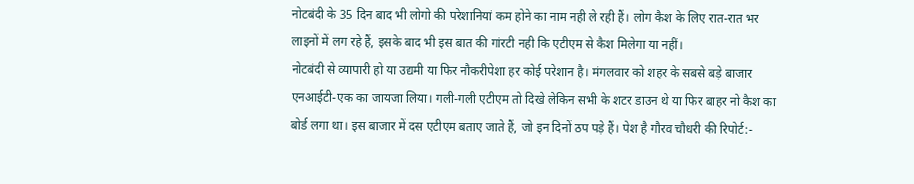नोटबंदी के 35 दिन बाद भी लोगो की परेशानियां कम होने का नाम नही ले रही हैं। लोग कैश के लिए रात-रात भर लाइनों में लग रहे हैं, इसके बाद भी इस बात की गांरटी नही कि एटीएम से कैश मिलेगा या नहीं।
नोटबंदी से व्यापारी हो या उद्यमी या फिर नौकरीपेशा हर कोई परेशान है। मंगलवार को शहर के सबसे बड़े बाजार एनआईटी-एक का जायजा लिया। गली-गली एटीएम तो दिखे लेकिन सभी के शटर डाउन थे या फिर बाहर नो कैश का बोर्ड लगा था। इस बाजार में दस एटीएम बताए जाते हैं, जो इन दिनों ठप पड़े हैं। पेश है गौरव चौधरी की रिपोर्ट:-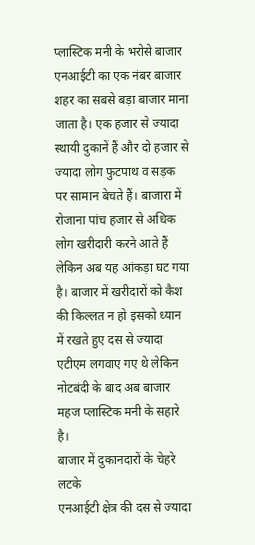प्लास्टिक मनी के भरोसे बाजार
एनआईटी का एक नंबर बाजार शहर का सबसे बड़ा बाजार माना जाता है। एक हजार से ज्यादा स्थायी दुकानें हैं और दो हजार से ज्यादा लोग फुटपाथ व सड़क पर सामान बेचते हैं। बाजारा में रोजाना पांच हजार से अधिक लोग खरीदारी करने आते हैं लेकिन अब यह आंकड़ा घट गया है। बाजार में खरीदारों को कैश की किल्लत न हो इसको ध्यान में रखते हुए दस से ज्यादा एटीएम लगवाए गए थे लेकिन नोटबंदी के बाद अब बाजार महज प्लास्टिक मनी के सहारे है।
बाजार में दुकानदारों के चेहरे लटके
एनआईटी क्षेत्र की दस से ज्यादा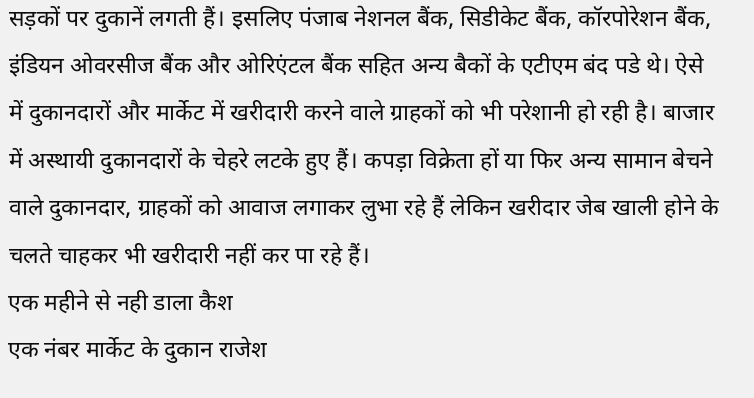सड़कों पर दुकानें लगती हैं। इसलिए पंजाब नेशनल बैंक, सिडीकेट बैंक, कॉरपोरेशन बैंक, इंडियन ओवरसीज बैंक और ओरिएंटल बैंक सहित अन्य बैकों के एटीएम बंद पडे थे। ऐसे में दुकानदारों और मार्केट में खरीदारी करने वाले ग्राहकों को भी परेशानी हो रही है। बाजार में अस्थायी दुकानदारों के चेहरे लटके हुए हैं। कपड़ा विक्रेता हों या फिर अन्य सामान बेचने वाले दुकानदार, ग्राहकों को आवाज लगाकर लुभा रहे हैं लेकिन खरीदार जेब खाली होने के चलते चाहकर भी खरीदारी नहीं कर पा रहे हैं।
एक महीने से नही डाला कैश
एक नंबर मार्केट के दुकान राजेश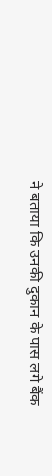ने बताया कि उनकी दुकान के पास लगे बैंक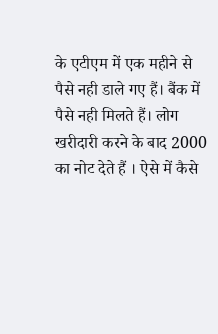के एटीएम में एक महीने से पैसे नही डाले गए हैं। बैंक में पैसे नही मिलते हैं। लोग खरीदारी करने के बाद 2000 का नोट देते हैं । ऐसे में कैसे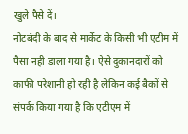खुले पैसे दें।
नोटबंदी के बाद से मार्केट के किसी भी एटीम में पैसा नही डाला गया है। ऐसे दुकानदारों को काफी परेशानी हो रही है लेकिन कई बैकों से संपर्क किया गया है कि एटीएम में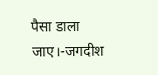पैसा डाला जाए।-जगदीश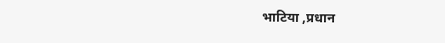भाटिया ,प्रधान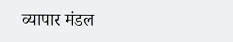व्यापार मंडल